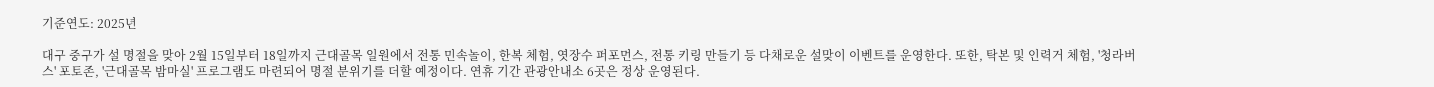기준연도: 2025년

대구 중구가 설 명절을 맞아 2월 15일부터 18일까지 근대골목 일원에서 전통 민속놀이, 한복 체험, 엿장수 퍼포먼스, 전통 키링 만들기 등 다채로운 설맞이 이벤트를 운영한다. 또한, 탁본 및 인력거 체험, '청라버스' 포토존, '근대골목 밤마실' 프로그램도 마련되어 명절 분위기를 더할 예정이다. 연휴 기간 관광안내소 6곳은 정상 운영된다.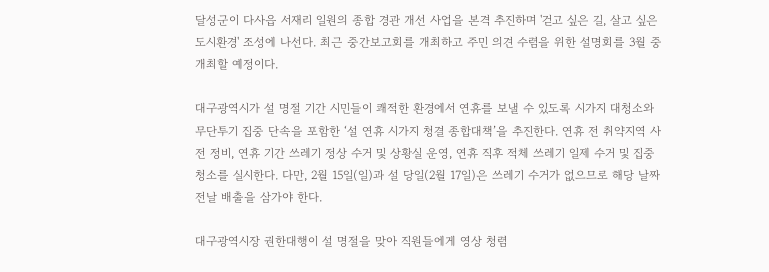달성군이 다사읍 서재리 일원의 종합 경관 개선 사업을 본격 추진하며 '걷고 싶은 길, 살고 싶은 도시환경' 조성에 나선다. 최근 중간보고회를 개최하고 주민 의견 수렴을 위한 설명회를 3월 중 개최할 예정이다.

대구광역시가 설 명절 기간 시민들이 쾌적한 환경에서 연휴를 보낼 수 있도록 시가지 대청소와 무단투기 집중 단속을 포함한 ‘설 연휴 시가지 청결 종합대책’을 추진한다. 연휴 전 취약지역 사전 정비, 연휴 기간 쓰레기 정상 수거 및 상황실 운영, 연휴 직후 적체 쓰레기 일제 수거 및 집중 청소를 실시한다. 다만, 2월 15일(일)과 설 당일(2월 17일)은 쓰레기 수거가 없으므로 해당 날짜 전날 배출을 삼가야 한다.

대구광역시장 권한대행이 설 명절을 맞아 직원들에게 영상 청렴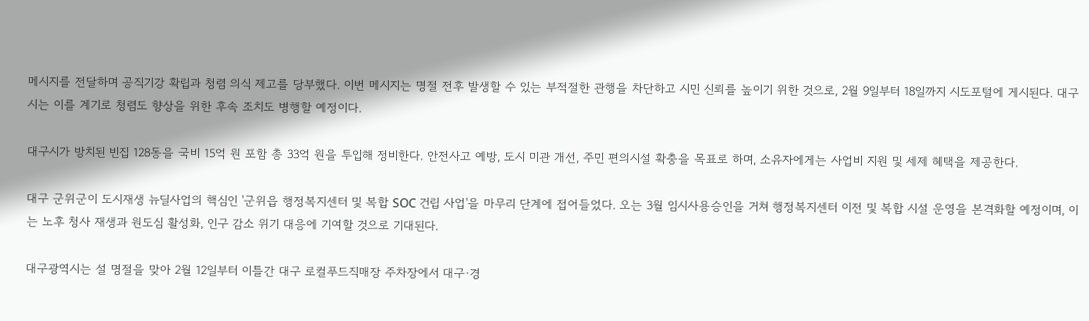메시지를 전달하며 공직기강 확립과 청렴 의식 제고를 당부했다. 이번 메시지는 명절 전후 발생할 수 있는 부적절한 관행을 차단하고 시민 신뢰를 높이기 위한 것으로, 2월 9일부터 18일까지 시도포털에 게시된다. 대구시는 이를 계기로 청렴도 향상을 위한 후속 조치도 병행할 예정이다.

대구시가 방치된 빈집 128동을 국비 15억 원 포함 총 33억 원을 투입해 정비한다. 안전사고 예방, 도시 미관 개선, 주민 편의시설 확충을 목표로 하며, 소유자에게는 사업비 지원 및 세제 혜택을 제공한다.

대구 군위군이 도시재생 뉴딜사업의 핵심인 '군위읍 행정복지센터 및 복합 SOC 건립 사업'을 마무리 단계에 접어들었다. 오는 3월 임시사용승인을 거쳐 행정복지센터 이전 및 복합 시설 운영을 본격화할 예정이며, 이는 노후 청사 재생과 원도심 활성화, 인구 감소 위기 대응에 기여할 것으로 기대된다.

대구광역시는 설 명절을 맞아 2월 12일부터 이틀간 대구 로컬푸드직매장 주차장에서 대구·경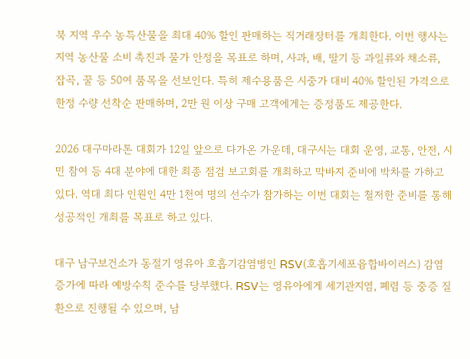북 지역 우수 농특산물을 최대 40% 할인 판매하는 직거래장터를 개최한다. 이번 행사는 지역 농산물 소비 촉진과 물가 안정을 목표로 하며, 사과, 배, 딸기 등 과일류와 채소류, 잡곡, 꿀 등 50여 품목을 선보인다. 특히 제수용품은 시중가 대비 40% 할인된 가격으로 한정 수량 선착순 판매하며, 2만 원 이상 구매 고객에게는 증정품도 제공한다.

2026 대구마라톤 대회가 12일 앞으로 다가온 가운데, 대구시는 대회 운영, 교통, 안전, 시민 참여 등 4대 분야에 대한 최종 점검 보고회를 개최하고 막바지 준비에 박차를 가하고 있다. 역대 최다 인원인 4만 1천여 명의 선수가 참가하는 이번 대회는 철저한 준비를 통해 성공적인 개최를 목표로 하고 있다.

대구 남구보건소가 동절기 영유아 호흡기감염병인 RSV(호흡기세포융합바이러스) 감염 증가에 따라 예방수칙 준수를 당부했다. RSV는 영유아에게 세기관지염, 폐렴 등 중증 질환으로 진행될 수 있으며, 남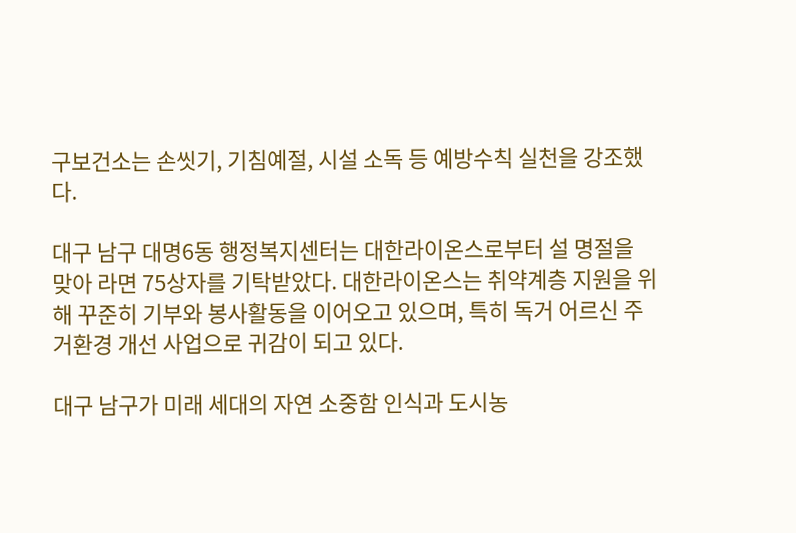구보건소는 손씻기, 기침예절, 시설 소독 등 예방수칙 실천을 강조했다.

대구 남구 대명6동 행정복지센터는 대한라이온스로부터 설 명절을 맞아 라면 75상자를 기탁받았다. 대한라이온스는 취약계층 지원을 위해 꾸준히 기부와 봉사활동을 이어오고 있으며, 특히 독거 어르신 주거환경 개선 사업으로 귀감이 되고 있다.

대구 남구가 미래 세대의 자연 소중함 인식과 도시농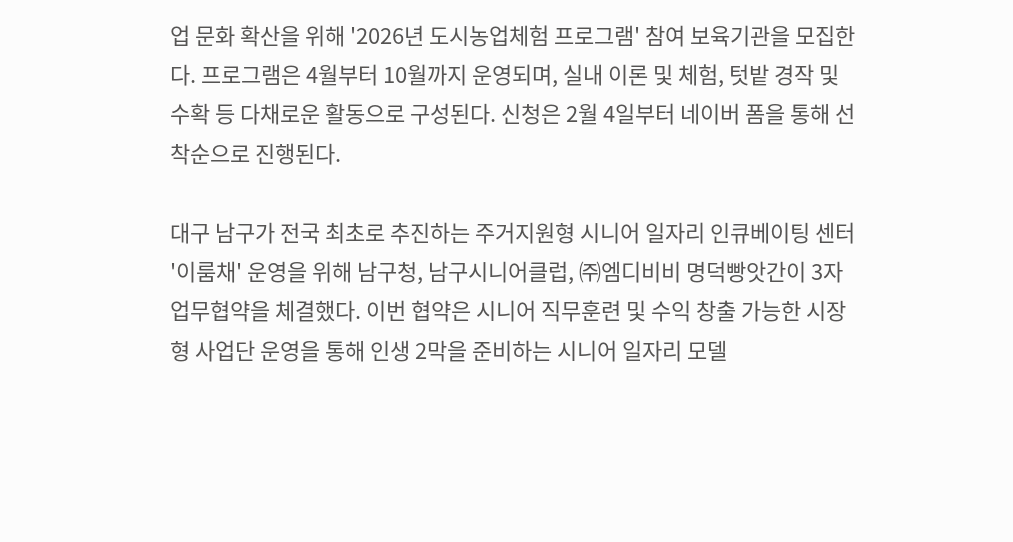업 문화 확산을 위해 '2026년 도시농업체험 프로그램' 참여 보육기관을 모집한다. 프로그램은 4월부터 10월까지 운영되며, 실내 이론 및 체험, 텃밭 경작 및 수확 등 다채로운 활동으로 구성된다. 신청은 2월 4일부터 네이버 폼을 통해 선착순으로 진행된다.

대구 남구가 전국 최초로 추진하는 주거지원형 시니어 일자리 인큐베이팅 센터 '이룸채' 운영을 위해 남구청, 남구시니어클럽, ㈜엠디비비 명덕빵앗간이 3자 업무협약을 체결했다. 이번 협약은 시니어 직무훈련 및 수익 창출 가능한 시장형 사업단 운영을 통해 인생 2막을 준비하는 시니어 일자리 모델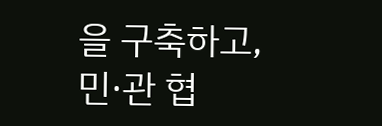을 구축하고, 민·관 협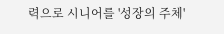력으로 시니어를 '성장의 주체'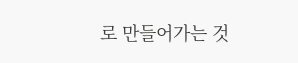로 만들어가는 것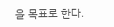을 목표로 한다.